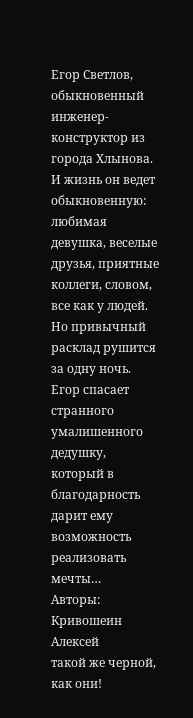Егор Светлов, обыкновенный инженер-конструктор из города Хлынова. И жизнь он ведет обыкновенную: любимая девушка, веселые друзья, приятные коллеги, словом, все как у людей. Но привычный расклад рушится за одну ночь. Егор спасает странного умалишенного дедушку, который в благодарность дарит ему возможность реализовать мечты…
Авторы: Кривошеин Алексей
такой же черной, как они!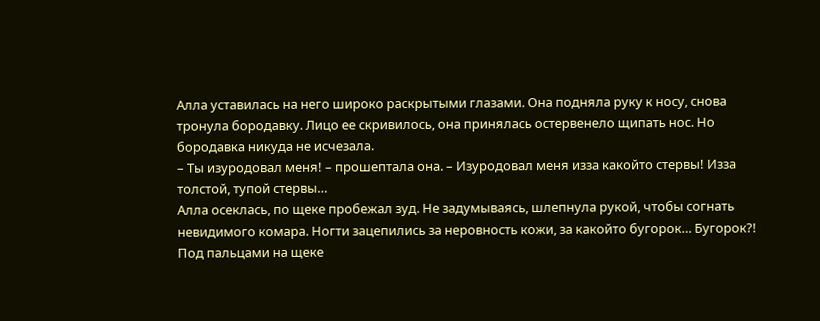Алла уставилась на него широко раскрытыми глазами. Она подняла руку к носу, снова тронула бородавку. Лицо ее скривилось, она принялась остервенело щипать нос. Но бородавка никуда не исчезала.
– Ты изуродовал меня! – прошептала она. – Изуродовал меня изза какойто стервы! Изза толстой, тупой стервы…
Алла осеклась, по щеке пробежал зуд. Не задумываясь, шлепнула рукой, чтобы согнать невидимого комара. Ногти зацепились за неровность кожи, за какойто бугорок… Бугорок?! Под пальцами на щеке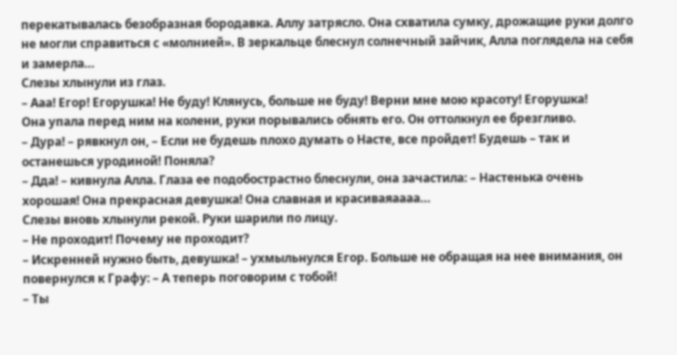перекатывалась безобразная бородавка. Аллу затрясло. Она схватила сумку, дрожащие руки долго не могли справиться с «молнией». В зеркальце блеснул солнечный зайчик, Алла поглядела на себя и замерла…
Слезы хлынули из глаз.
– Ааа! Егор! Егорушка! Не буду! Клянусь, больше не буду! Верни мне мою красоту! Егорушка!
Она упала перед ним на колени, руки порывались обнять его. Он оттолкнул ее брезгливо.
– Дура! – рявкнул он, – Если не будешь плохо думать о Насте, все пройдет! Будешь – так и останешься уродиной! Поняла?
– Дда! – кивнула Алла. Глаза ее подобострастно блеснули, она зачастила: – Настенька очень хорошая! Она прекрасная девушка! Она славная и красиваяаааа…
Слезы вновь хлынули рекой. Руки шарили по лицу.
– Не проходит! Почему не проходит?
– Искренней нужно быть, девушка! – ухмыльнулся Егор. Больше не обращая на нее внимания, он повернулся к Графу: – А теперь поговорим с тобой!
– Ты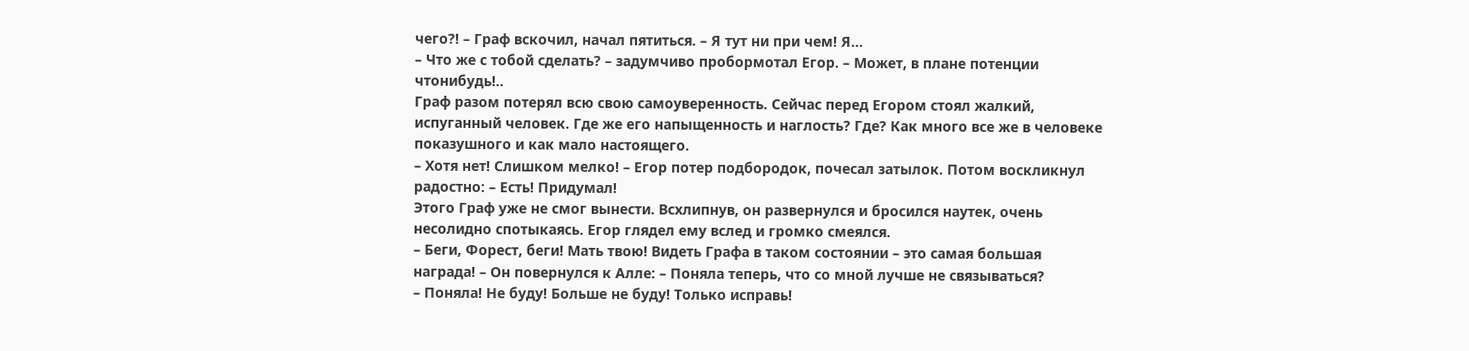чего?! – Граф вскочил, начал пятиться. – Я тут ни при чем! Я…
– Что же с тобой сделать? – задумчиво пробормотал Егор. – Может, в плане потенции чтонибудь!..
Граф разом потерял всю свою самоуверенность. Сейчас перед Егором стоял жалкий, испуганный человек. Где же его напыщенность и наглость? Где? Как много все же в человеке показушного и как мало настоящего.
– Хотя нет! Слишком мелко! – Егор потер подбородок, почесал затылок. Потом воскликнул радостно: – Есть! Придумал!
Этого Граф уже не смог вынести. Всхлипнув, он развернулся и бросился наутек, очень несолидно спотыкаясь. Егор глядел ему вслед и громко смеялся.
– Беги, Форест, беги! Мать твою! Видеть Графа в таком состоянии – это самая большая награда! – Он повернулся к Алле: – Поняла теперь, что со мной лучше не связываться?
– Поняла! Не буду! Больше не буду! Только исправь!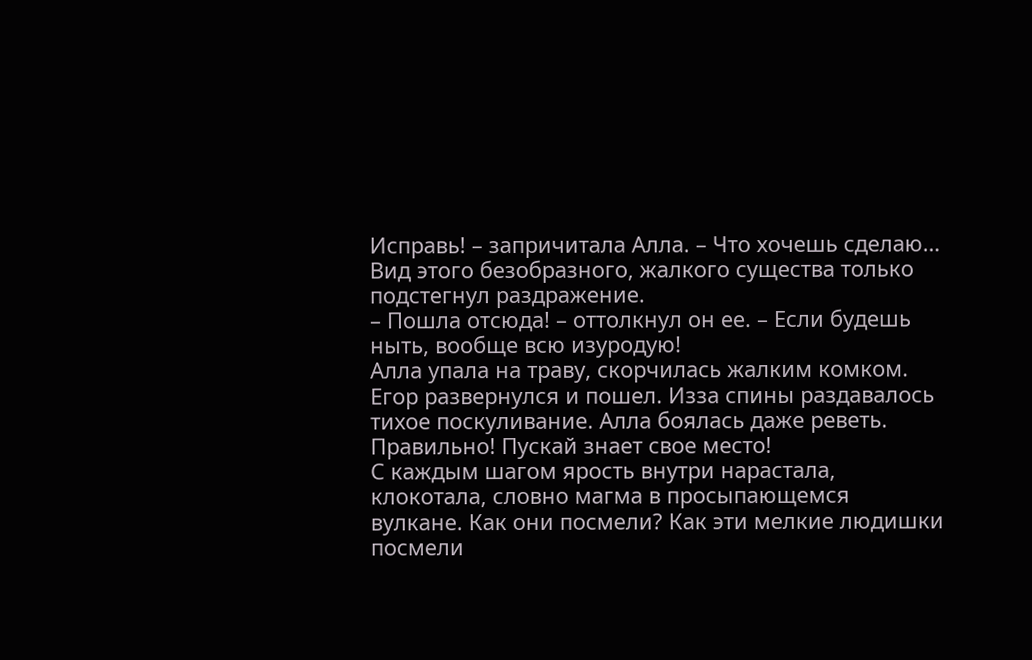Исправь! – запричитала Алла. – Что хочешь сделаю…
Вид этого безобразного, жалкого существа только подстегнул раздражение.
– Пошла отсюда! – оттолкнул он ее. – Если будешь ныть, вообще всю изуродую!
Алла упала на траву, скорчилась жалким комком. Егор развернулся и пошел. Изза спины раздавалось тихое поскуливание. Алла боялась даже реветь. Правильно! Пускай знает свое место!
С каждым шагом ярость внутри нарастала, клокотала, словно магма в просыпающемся вулкане. Как они посмели? Как эти мелкие людишки посмели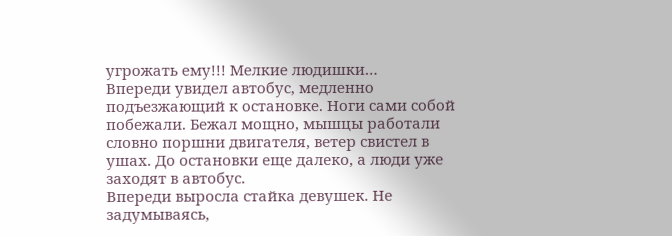угрожать ему!!! Мелкие людишки…
Впереди увидел автобус, медленно подъезжающий к остановке. Ноги сами собой побежали. Бежал мощно, мышцы работали словно поршни двигателя, ветер свистел в ушах. До остановки еще далеко, а люди уже заходят в автобус.
Впереди выросла стайка девушек. Не задумываясь,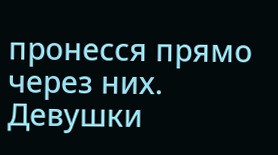пронесся прямо через них. Девушки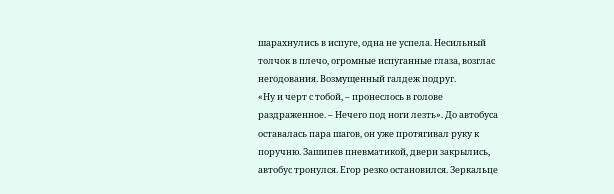шарахнулись в испуге, одна не успела. Несильный толчок в плечо, огромные испуганные глаза, возглас негодования. Возмущенный галдеж подруг.
«Ну и черт с тобой, – пронеслось в голове раздраженное. – Нечего под ноги лезть». До автобуса оставалась пара шагов, он уже протягивал руку к поручню. Зашипев пневматикой, двери закрылись, автобус тронулся. Егор резко остановился. Зеркальце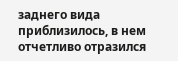заднего вида приблизилось, в нем отчетливо отразился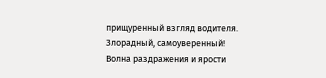прищуренный взгляд водителя. Злорадный, самоуверенный!
Волна раздражения и ярости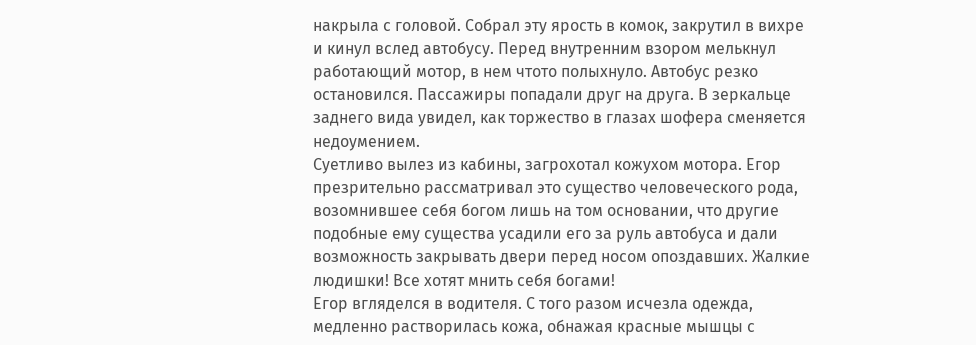накрыла с головой. Собрал эту ярость в комок, закрутил в вихре и кинул вслед автобусу. Перед внутренним взором мелькнул работающий мотор, в нем чтото полыхнуло. Автобус резко остановился. Пассажиры попадали друг на друга. В зеркальце заднего вида увидел, как торжество в глазах шофера сменяется недоумением.
Суетливо вылез из кабины, загрохотал кожухом мотора. Егор презрительно рассматривал это существо человеческого рода, возомнившее себя богом лишь на том основании, что другие подобные ему существа усадили его за руль автобуса и дали возможность закрывать двери перед носом опоздавших. Жалкие людишки! Все хотят мнить себя богами!
Егор вгляделся в водителя. С того разом исчезла одежда, медленно растворилась кожа, обнажая красные мышцы с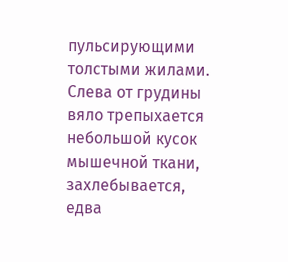пульсирующими толстыми жилами. Слева от грудины вяло трепыхается небольшой кусок мышечной ткани, захлебывается, едва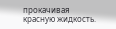прокачивая красную жидкость.